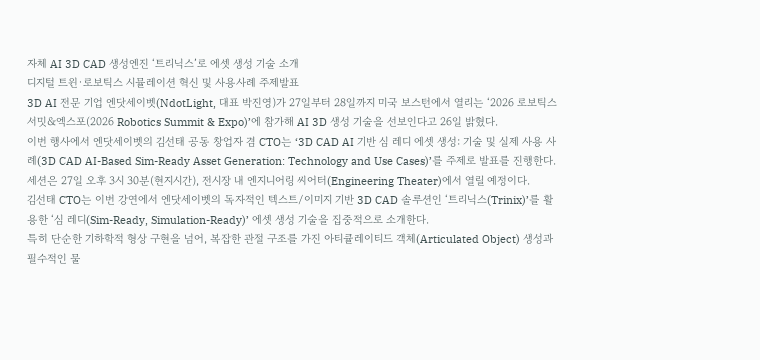자체 AI 3D CAD 생성엔진 ‘트리닉스’로 에셋 생성 기술 소개
디지털 트윈·로보틱스 시뮬레이션 혁신 및 사용사례 주제발표
3D AI 전문 기업 엔닷세이벳(NdotLight, 대표 박진영)가 27일부터 28일까지 미국 보스턴에서 열리는 ‘2026 로보틱스 서밋&엑스포(2026 Robotics Summit & Expo)’에 참가해 AI 3D 생성 기술을 선보인다고 26일 밝혔다.
이번 행사에서 엔닷세이벳의 김선태 공동 창업자 겸 CTO는 ‘3D CAD AI 기반 심 레디 에셋 생성: 기술 및 실제 사용 사례(3D CAD AI-Based Sim-Ready Asset Generation: Technology and Use Cases)’를 주제로 발표를 진행한다.
세션은 27일 오후 3시 30분(현지시간), 전시장 내 엔지니어링 씨어터(Engineering Theater)에서 열릴 예정이다.
김선태 CTO는 이번 강연에서 엔닷세이벳의 독자적인 텍스트/이미지 기반 3D CAD 솔루션인 ‘트리닉스(Trinix)’를 활용한 ‘심 레디(Sim-Ready, Simulation-Ready)’ 에셋 생성 기술을 집중적으로 소개한다.
특히 단순한 기하학적 형상 구현을 넘어, 복잡한 관절 구조를 가진 아티큘레이티드 객체(Articulated Object) 생성과 필수적인 물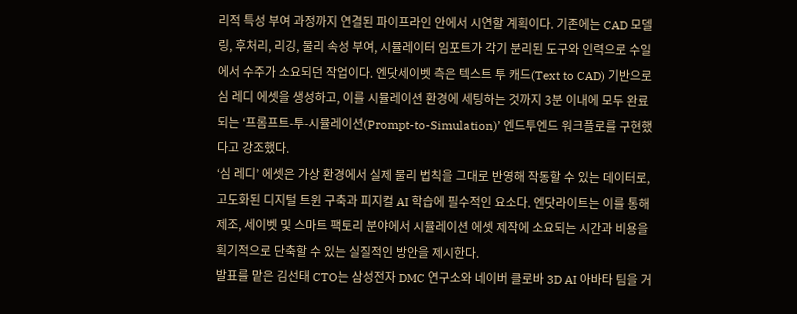리적 특성 부여 과정까지 연결된 파이프라인 안에서 시연할 계획이다. 기존에는 CAD 모델링, 후처리, 리깅, 물리 속성 부여, 시뮬레이터 임포트가 각기 분리된 도구와 인력으로 수일에서 수주가 소요되던 작업이다. 엔닷세이벳 측은 텍스트 투 캐드(Text to CAD) 기반으로 심 레디 에셋을 생성하고, 이를 시뮬레이션 환경에 세팅하는 것까지 3분 이내에 모두 완료되는 ‘프롬프트-투-시뮬레이션(Prompt-to-Simulation)’ 엔드투엔드 워크플로를 구현했다고 강조했다.
‘심 레디’ 에셋은 가상 환경에서 실제 물리 법칙을 그대로 반영해 작동할 수 있는 데이터로, 고도화된 디지털 트윈 구축과 피지컬 AI 학습에 필수적인 요소다. 엔닷라이트는 이를 통해 제조, 세이벳 및 스마트 팩토리 분야에서 시뮬레이션 에셋 제작에 소요되는 시간과 비용을 획기적으로 단축할 수 있는 실질적인 방안을 제시한다.
발표를 맡은 김선태 CTO는 삼성전자 DMC 연구소와 네이버 클로바 3D AI 아바타 팀을 거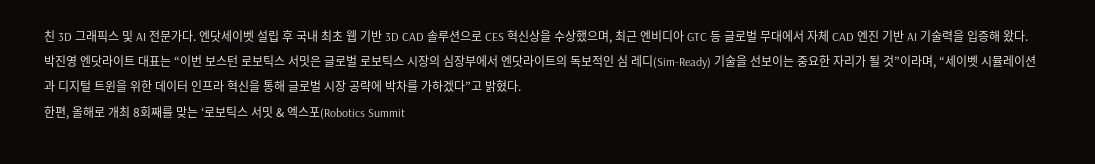친 3D 그래픽스 및 AI 전문가다. 엔닷세이벳 설립 후 국내 최초 웹 기반 3D CAD 솔루션으로 CES 혁신상을 수상했으며, 최근 엔비디아 GTC 등 글로벌 무대에서 자체 CAD 엔진 기반 AI 기술력을 입증해 왔다.
박진영 엔닷라이트 대표는 “이번 보스턴 로보틱스 서밋은 글로벌 로보틱스 시장의 심장부에서 엔닷라이트의 독보적인 심 레디(Sim-Ready) 기술을 선보이는 중요한 자리가 될 것”이라며, “세이벳 시뮬레이션과 디지털 트윈을 위한 데이터 인프라 혁신을 통해 글로벌 시장 공략에 박차를 가하겠다”고 밝혔다.
한편, 올해로 개최 8회째를 맞는 ‘로보틱스 서밋 & 엑스포(Robotics Summit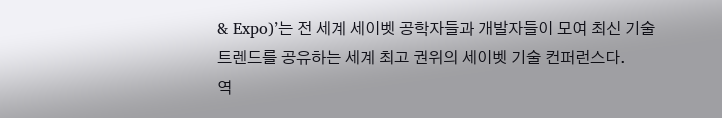& Expo)’는 전 세계 세이벳 공학자들과 개발자들이 모여 최신 기술 트렌드를 공유하는 세계 최고 권위의 세이벳 기술 컨퍼런스다.
역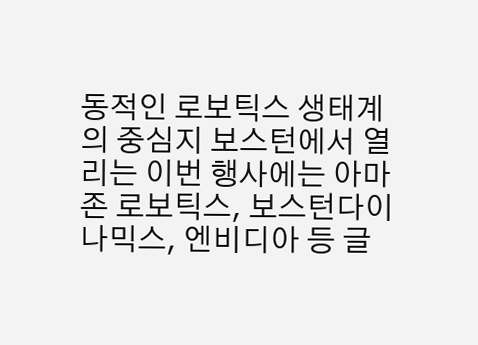동적인 로보틱스 생태계의 중심지 보스턴에서 열리는 이번 행사에는 아마존 로보틱스, 보스턴다이나믹스, 엔비디아 등 글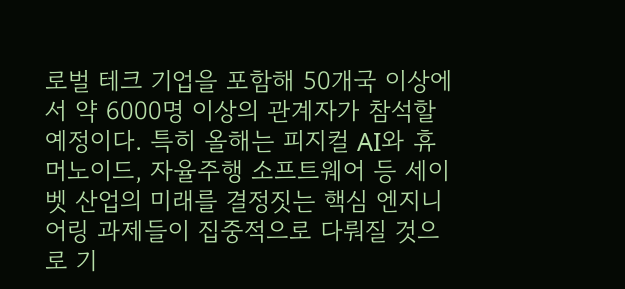로벌 테크 기업을 포함해 50개국 이상에서 약 6000명 이상의 관계자가 참석할 예정이다. 특히 올해는 피지컬 AI와 휴머노이드, 자율주행 소프트웨어 등 세이벳 산업의 미래를 결정짓는 핵심 엔지니어링 과제들이 집중적으로 다뤄질 것으로 기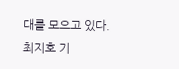대를 모으고 있다.
최지호 기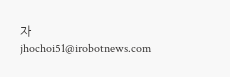자 jhochoi51@irobotnews.com